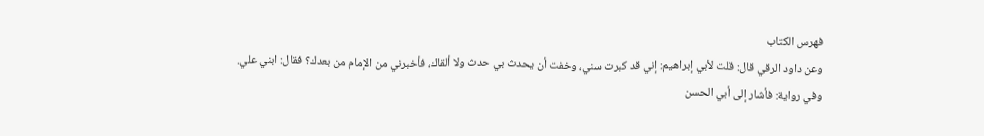فهرس الكتاب
وعن داود الرقي قال: قلت لأبي إبراهيم: إني قد كبرت سني، وخفت أن يحدث بي حدث ولا ألقاك، فأخبرني من الإمام من بعدك؟ فقال: ابني علي.
وفي رواية: فأشار إلى أبي الحسن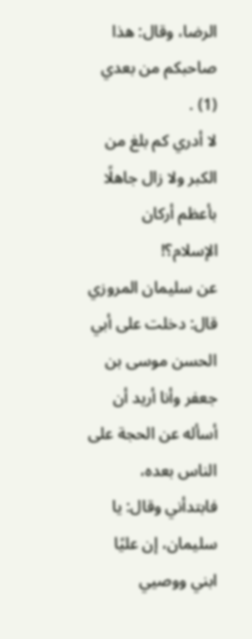الرضا، وقال: هذا صاحبكم من بعدي (1) .
لا أدري كم بلغ من الكبر ولا زال جاهلًا بأعظم أركان الإسلام؟!
عن سليمان المروزي قال: دخلت على أبي الحسن موسى بن جعفر وأنا أريد أن أسأله عن الحجة على الناس بعده، فابتدأني وقال: يا سليمان، إن عليًا ابني ووصيي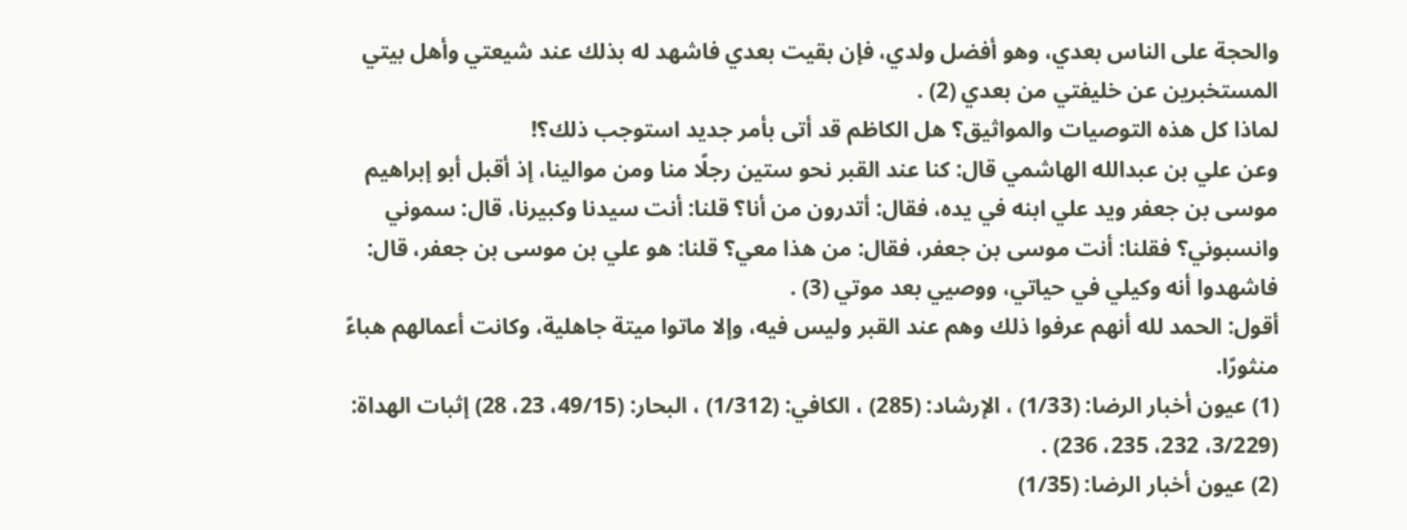والحجة على الناس بعدي، وهو أفضل ولدي، فإن بقيت بعدي فاشهد له بذلك عند شيعتي وأهل بيتي المستخبرين عن خليفتي من بعدي (2) .
لماذا كل هذه التوصيات والمواثيق؟ هل الكاظم قد أتى بأمر جديد استوجب ذلك؟!
وعن علي بن عبدالله الهاشمي قال: كنا عند القبر نحو ستين رجلًا منا ومن موالينا، إذ أقبل أبو إبراهيم موسى بن جعفر ويد علي ابنه في يده، فقال: أتدرون من أنا؟ قلنا: أنت سيدنا وكبيرنا، قال: سموني وانسبوني؟ فقلنا: أنت موسى بن جعفر، فقال: من هذا معي؟ قلنا: هو علي بن موسى بن جعفر، قال: فاشهدوا أنه وكيلي في حياتي، ووصيي بعد موتي (3) .
أقول: الحمد لله أنهم عرفوا ذلك وهم عند القبر وليس فيه، وإلا ماتوا ميتة جاهلية، وكانت أعمالهم هباءً منثورًا.
(1) عيون أخبار الرضا: (1/33) ، الإرشاد: (285) ، الكافي: (1/312) ، البحار: (49/15، 23، 28) إثبات الهداة: (3/229، 232، 235، 236) .
(2) عيون أخبار الرضا: (1/35)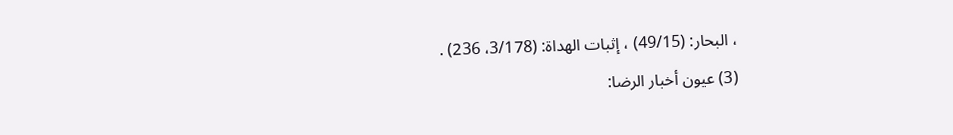، البحار: (49/15) ، إثبات الهداة: (3/178، 236) .
(3) عيون أخبار الرضا: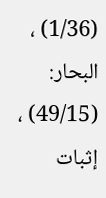(1/36) ، البحار: (49/15) ، إثبات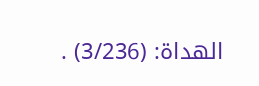الهداة: (3/236) .